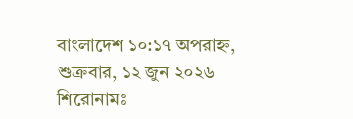বাংলাদেশ ১০:১৭ অপরাহ্ন, শুক্রবার, ১২ জুন ২০২৬
শিরোনামঃ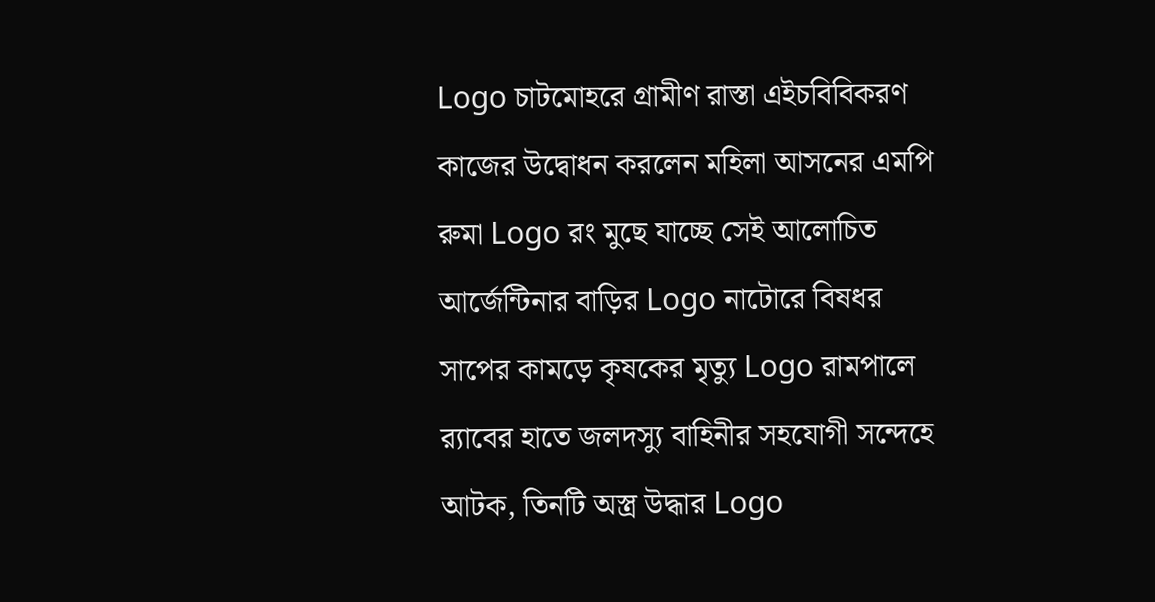Logo চাটমোহরে গ্রামীণ রাস্তা এইচবিবিকরণ কাজের উদ্বোধন করলেন মহিলা আসনের এমপি রুমা Logo রং মুছে যাচ্ছে সেই আলোচিত আর্জেন্টিনার বাড়ির Logo নাটোরে বিষধর সাপের কামড়ে কৃষকের মৃত্যু Logo রামপালে র‍্যাবের হাতে জলদস্যু বাহিনীর সহযোগী সন্দেহে আটক, তিনটি অস্ত্র উদ্ধার Logo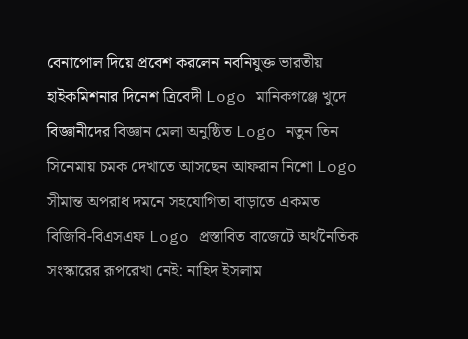বেনাপোল দিয়ে প্রবেশ করলেন নবনিযুক্ত ভারতীয় হাইকমিশনার দিনেশ ত্রিবেদী Logo মানিকগঞ্জে খুদে বিজ্ঞানীদের বিজ্ঞান মেলা অনুষ্ঠিত Logo নতুন তিন সিনেমায় চমক দেখাতে আসছেন আফরান নিশো Logo সীমান্ত অপরাধ দমনে সহযোগিতা বাড়াতে একমত বিজিবি-বিএসএফ Logo প্রস্তাবিত বাজেটে অর্থনৈতিক সংস্কারের রূপরেখা নেই: নাহিদ ইসলাম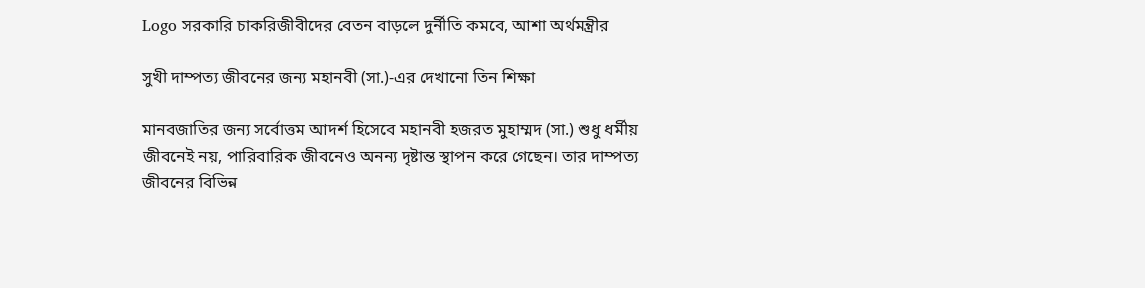Logo সরকারি চাকরিজীবীদের বেতন বাড়লে দুর্নীতি কমবে, আশা অর্থমন্ত্রীর

সুখী দাম্পত্য জীবনের জন্য মহানবী (সা.)-এর দেখানো তিন শিক্ষা

মানবজাতির জন্য সর্বোত্তম আদর্শ হিসেবে মহানবী হজরত মুহাম্মদ (সা.) শুধু ধর্মীয় জীবনেই নয়, পারিবারিক জীবনেও অনন্য দৃষ্টান্ত স্থাপন করে গেছেন। তার দাম্পত্য জীবনের বিভিন্ন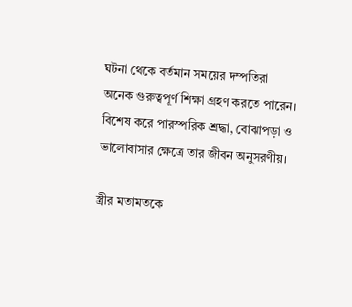ঘটনা থেকে বর্তমান সময়ের দম্পতিরা অনেক গুরুত্বপূর্ণ শিক্ষা গ্রহণ করতে পারেন। বিশেষ করে পারস্পরিক শ্রদ্ধা, বোঝাপড়া ও ভালোবাসার ক্ষেত্রে তার জীবন অনুসরণীয়।

স্ত্রীর মতামতকে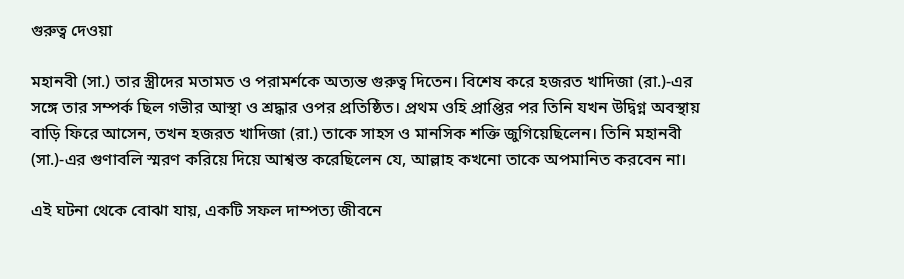গুরুত্ব দেওয়া

মহানবী (সা.) তার স্ত্রীদের মতামত ও পরামর্শকে অত্যন্ত গুরুত্ব দিতেন। বিশেষ করে হজরত খাদিজা (রা.)-এর সঙ্গে তার সম্পর্ক ছিল গভীর আস্থা ও শ্রদ্ধার ওপর প্রতিষ্ঠিত। প্রথম ওহি প্রাপ্তির পর তিনি যখন উদ্বিগ্ন অবস্থায় বাড়ি ফিরে আসেন, তখন হজরত খাদিজা (রা.) তাকে সাহস ও মানসিক শক্তি জুগিয়েছিলেন। তিনি মহানবী (সা.)-এর গুণাবলি স্মরণ করিয়ে দিয়ে আশ্বস্ত করেছিলেন যে, আল্লাহ কখনো তাকে অপমানিত করবেন না।

এই ঘটনা থেকে বোঝা যায়, একটি সফল দাম্পত্য জীবনে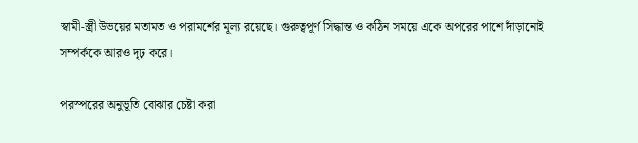স্বামী-স্ত্রী উভয়ের মতামত ও পরামর্শের মূল্য রয়েছে। গুরুত্বপূর্ণ সিদ্ধান্ত ও কঠিন সময়ে একে অপরের পাশে দাঁড়ানোই সম্পর্ককে আরও দৃঢ় করে।

পরস্পরের অনুভূতি বোঝার চেষ্টা করা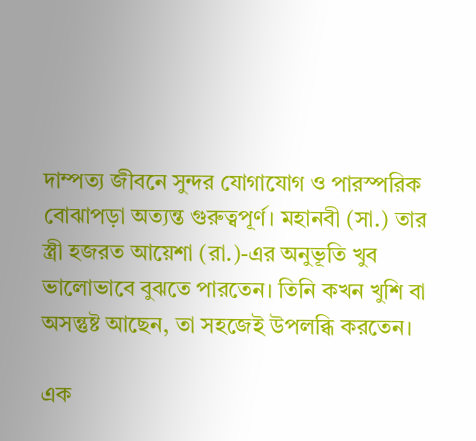দাম্পত্য জীবনে সুন্দর যোগাযোগ ও পারস্পরিক বোঝাপড়া অত্যন্ত গুরুত্বপূর্ণ। মহানবী (সা.) তার স্ত্রী হজরত আয়েশা (রা.)-এর অনুভূতি খুব ভালোভাবে বুঝতে পারতেন। তিনি কখন খুশি বা অসন্তুষ্ট আছেন, তা সহজেই উপলব্ধি করতেন।

এক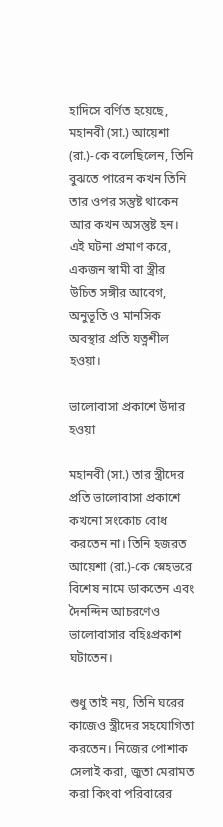হাদিসে বর্ণিত হয়েছে, মহানবী (সা.) আয়েশা (রা.)-কে বলেছিলেন, তিনি বুঝতে পারেন কখন তিনি তার ওপর সন্তুষ্ট থাকেন আর কখন অসন্তুষ্ট হন। এই ঘটনা প্রমাণ করে, একজন স্বামী বা স্ত্রীর উচিত সঙ্গীর আবেগ, অনুভূতি ও মানসিক অবস্থার প্রতি যত্নশীল হওয়া।

ভালোবাসা প্রকাশে উদার হওয়া

মহানবী (সা.) তার স্ত্রীদের প্রতি ভালোবাসা প্রকাশে কখনো সংকোচ বোধ করতেন না। তিনি হজরত আয়েশা (রা.)-কে স্নেহভরে বিশেষ নামে ডাকতেন এবং দৈনন্দিন আচরণেও ভালোবাসার বহিঃপ্রকাশ ঘটাতেন।

শুধু তাই নয়, তিনি ঘরের কাজেও স্ত্রীদের সহযোগিতা করতেন। নিজের পোশাক সেলাই করা, জুতা মেরামত করা কিংবা পরিবারের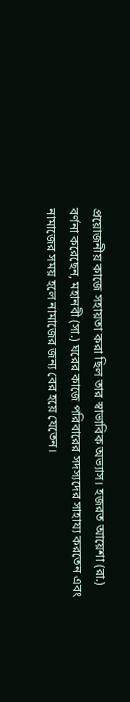প্রয়োজনীয় কাজে সহায়তা করা ছিল তার স্বাভাবিক অভ্যাস। হজরত আয়েশা (রা.) বর্ণনা করেছেন, মহানবী (সা.) ঘরের কাজে পরিবারের সদস্যদের সাহায্য করতেন এবং নামাজের সময় হলে নামাজের জন্য বের হয়ে যেতেন।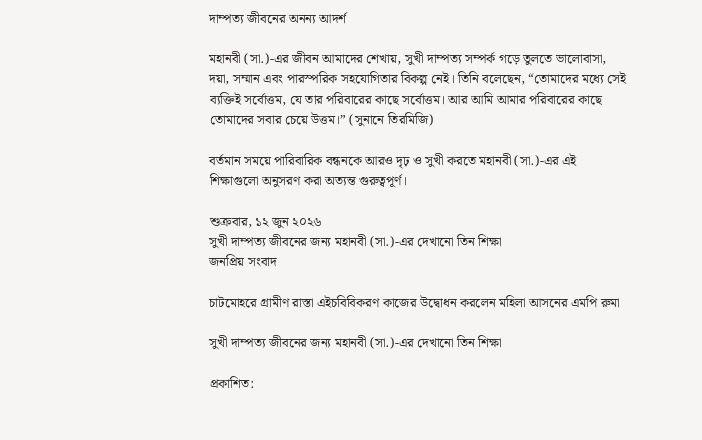দাম্পত্য জীবনের অনন্য আদর্শ

মহানবী (সা.)-এর জীবন আমাদের শেখায়, সুখী দাম্পত্য সম্পর্ক গড়ে তুলতে ভালোবাসা, দয়া, সম্মান এবং পারস্পরিক সহযোগিতার বিকল্প নেই। তিনি বলেছেন, “তোমাদের মধ্যে সেই ব্যক্তিই সর্বোত্তম, যে তার পরিবারের কাছে সর্বোত্তম। আর আমি আমার পরিবারের কাছে তোমাদের সবার চেয়ে উত্তম।” (সুনানে তিরমিজি)

বর্তমান সময়ে পারিবারিক বন্ধনকে আরও দৃঢ় ও সুখী করতে মহানবী (সা.)-এর এই শিক্ষাগুলো অনুসরণ করা অত্যন্ত গুরুত্বপূর্ণ।

শুক্রবার, ১২ জুন ২০২৬
সুখী দাম্পত্য জীবনের জন্য মহানবী (সা.)-এর দেখানো তিন শিক্ষা
জনপ্রিয় সংবাদ

চাটমোহরে গ্রামীণ রাস্তা এইচবিবিকরণ কাজের উদ্বোধন করলেন মহিলা আসনের এমপি রুমা

সুখী দাম্পত্য জীবনের জন্য মহানবী (সা.)-এর দেখানো তিন শিক্ষা

প্রকাশিত: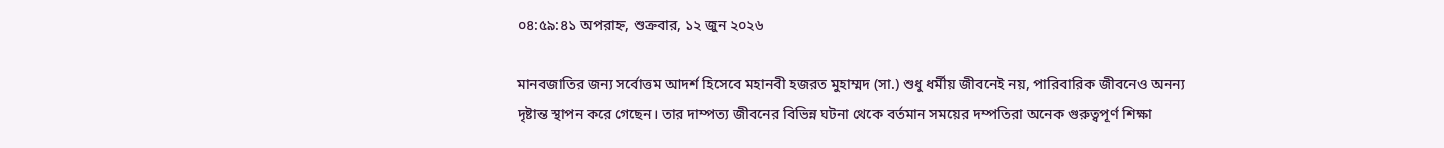০৪:৫৯:৪১ অপরাহ্ন, শুক্রবার, ১২ জুন ২০২৬

মানবজাতির জন্য সর্বোত্তম আদর্শ হিসেবে মহানবী হজরত মুহাম্মদ (সা.) শুধু ধর্মীয় জীবনেই নয়, পারিবারিক জীবনেও অনন্য দৃষ্টান্ত স্থাপন করে গেছেন। তার দাম্পত্য জীবনের বিভিন্ন ঘটনা থেকে বর্তমান সময়ের দম্পতিরা অনেক গুরুত্বপূর্ণ শিক্ষা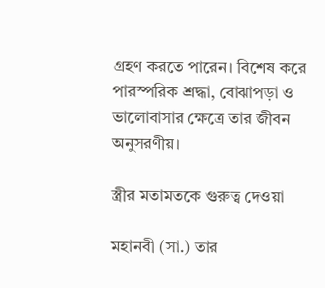গ্রহণ করতে পারেন। বিশেষ করে পারস্পরিক শ্রদ্ধা, বোঝাপড়া ও ভালোবাসার ক্ষেত্রে তার জীবন অনুসরণীয়।

স্ত্রীর মতামতকে গুরুত্ব দেওয়া

মহানবী (সা.) তার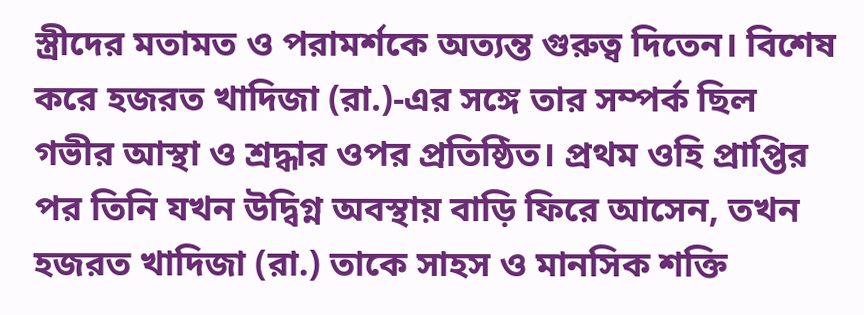স্ত্রীদের মতামত ও পরামর্শকে অত্যন্ত গুরুত্ব দিতেন। বিশেষ করে হজরত খাদিজা (রা.)-এর সঙ্গে তার সম্পর্ক ছিল গভীর আস্থা ও শ্রদ্ধার ওপর প্রতিষ্ঠিত। প্রথম ওহি প্রাপ্তির পর তিনি যখন উদ্বিগ্ন অবস্থায় বাড়ি ফিরে আসেন, তখন হজরত খাদিজা (রা.) তাকে সাহস ও মানসিক শক্তি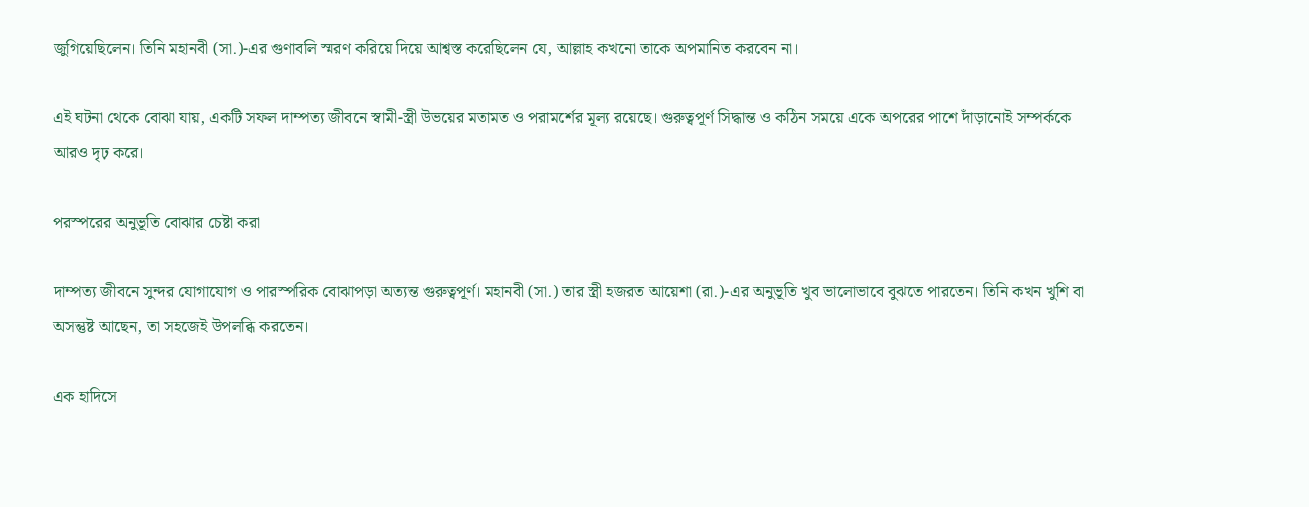জুগিয়েছিলেন। তিনি মহানবী (সা.)-এর গুণাবলি স্মরণ করিয়ে দিয়ে আশ্বস্ত করেছিলেন যে, আল্লাহ কখনো তাকে অপমানিত করবেন না।

এই ঘটনা থেকে বোঝা যায়, একটি সফল দাম্পত্য জীবনে স্বামী-স্ত্রী উভয়ের মতামত ও পরামর্শের মূল্য রয়েছে। গুরুত্বপূর্ণ সিদ্ধান্ত ও কঠিন সময়ে একে অপরের পাশে দাঁড়ানোই সম্পর্ককে আরও দৃঢ় করে।

পরস্পরের অনুভূতি বোঝার চেষ্টা করা

দাম্পত্য জীবনে সুন্দর যোগাযোগ ও পারস্পরিক বোঝাপড়া অত্যন্ত গুরুত্বপূর্ণ। মহানবী (সা.) তার স্ত্রী হজরত আয়েশা (রা.)-এর অনুভূতি খুব ভালোভাবে বুঝতে পারতেন। তিনি কখন খুশি বা অসন্তুষ্ট আছেন, তা সহজেই উপলব্ধি করতেন।

এক হাদিসে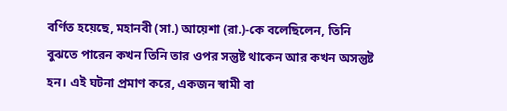বর্ণিত হয়েছে, মহানবী (সা.) আয়েশা (রা.)-কে বলেছিলেন, তিনি বুঝতে পারেন কখন তিনি তার ওপর সন্তুষ্ট থাকেন আর কখন অসন্তুষ্ট হন। এই ঘটনা প্রমাণ করে, একজন স্বামী বা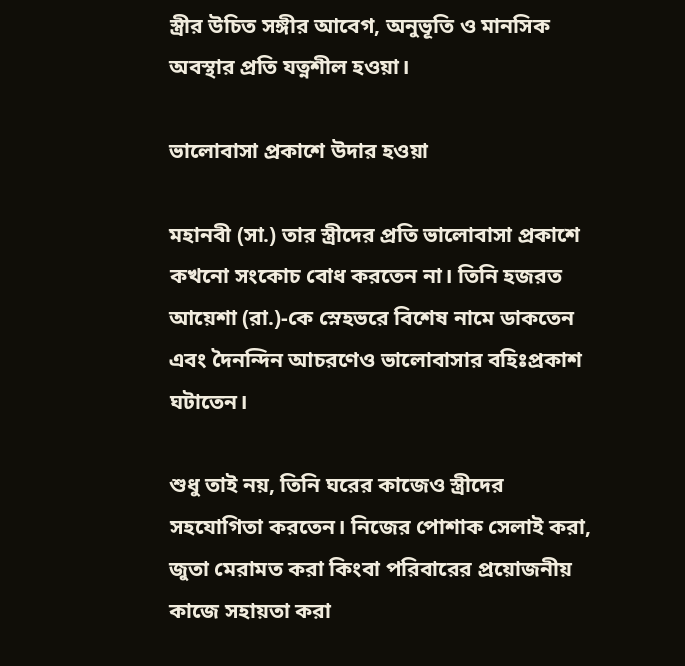স্ত্রীর উচিত সঙ্গীর আবেগ, অনুভূতি ও মানসিক অবস্থার প্রতি যত্নশীল হওয়া।

ভালোবাসা প্রকাশে উদার হওয়া

মহানবী (সা.) তার স্ত্রীদের প্রতি ভালোবাসা প্রকাশে কখনো সংকোচ বোধ করতেন না। তিনি হজরত আয়েশা (রা.)-কে স্নেহভরে বিশেষ নামে ডাকতেন এবং দৈনন্দিন আচরণেও ভালোবাসার বহিঃপ্রকাশ ঘটাতেন।

শুধু তাই নয়, তিনি ঘরের কাজেও স্ত্রীদের সহযোগিতা করতেন। নিজের পোশাক সেলাই করা, জুতা মেরামত করা কিংবা পরিবারের প্রয়োজনীয় কাজে সহায়তা করা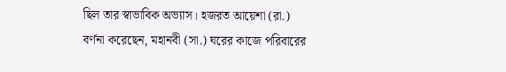ছিল তার স্বাভাবিক অভ্যাস। হজরত আয়েশা (রা.) বর্ণনা করেছেন, মহানবী (সা.) ঘরের কাজে পরিবারের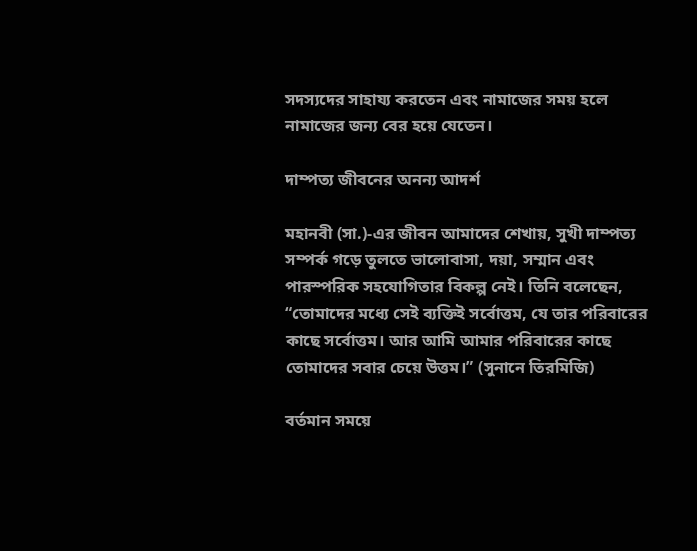সদস্যদের সাহায্য করতেন এবং নামাজের সময় হলে নামাজের জন্য বের হয়ে যেতেন।

দাম্পত্য জীবনের অনন্য আদর্শ

মহানবী (সা.)-এর জীবন আমাদের শেখায়, সুখী দাম্পত্য সম্পর্ক গড়ে তুলতে ভালোবাসা, দয়া, সম্মান এবং পারস্পরিক সহযোগিতার বিকল্প নেই। তিনি বলেছেন, “তোমাদের মধ্যে সেই ব্যক্তিই সর্বোত্তম, যে তার পরিবারের কাছে সর্বোত্তম। আর আমি আমার পরিবারের কাছে তোমাদের সবার চেয়ে উত্তম।” (সুনানে তিরমিজি)

বর্তমান সময়ে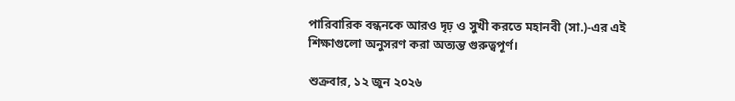পারিবারিক বন্ধনকে আরও দৃঢ় ও সুখী করতে মহানবী (সা.)-এর এই শিক্ষাগুলো অনুসরণ করা অত্যন্ত গুরুত্বপূর্ণ।

শুক্রবার, ১২ জুন ২০২৬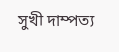সুখী দাম্পত্য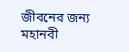জীবনের জন্য মহানবী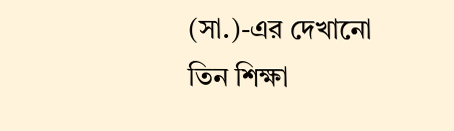(সা.)-এর দেখানো তিন শিক্ষা